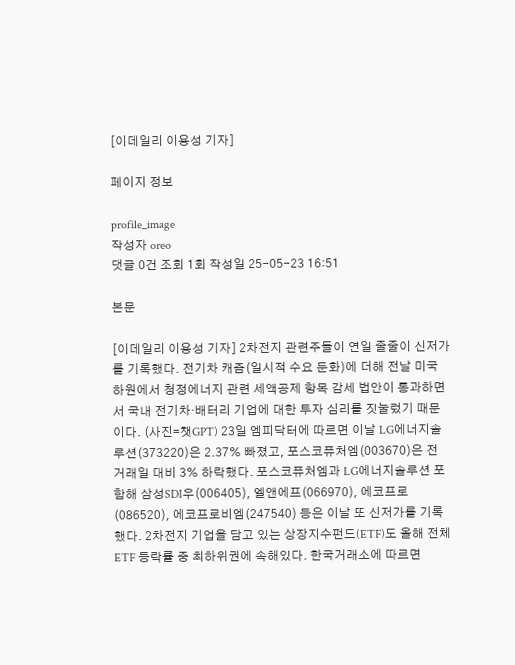[이데일리 이용성 기자]

페이지 정보

profile_image
작성자 oreo
댓글 0건 조회 1회 작성일 25-05-23 16:51

본문

[이데일리 이용성 기자] 2차전지 관련주들이 연일 줄줄이 신저가를 기록했다. 전기차 캐즘(일시적 수요 둔화)에 더해 전날 미국 하원에서 청정에너지 관련 세액공제 항목 감세 법안이 통과하면서 국내 전기차·배터리 기업에 대한 투자 심리를 짓눌렀기 때문이다. (사진=챗GPT) 23일 엠피닥터에 따르면 이날 LG에너지솔루션(373220)은 2.37% 빠졌고, 포스코퓨처엠(003670)은 전 거래일 대비 3% 하락했다. 포스코퓨처엠과 LG에너지솔루션 포함해 삼성SDI우(006405), 엘앤에프(066970), 에코프로(086520), 에코프로비엠(247540) 등은 이날 또 신저가를 기록했다. 2차전지 기업을 담고 있는 상장지수펀드(ETF)도 올해 전체 ETF 등락률 중 최하위권에 속해있다. 한국거래소에 따르면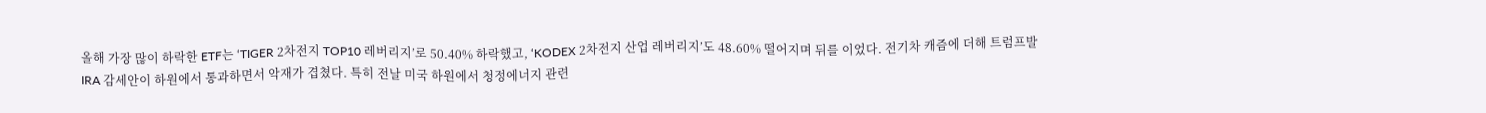올해 가장 많이 하락한 ETF는 ‘TIGER 2차전지 TOP10 레버리지’로 50.40% 하락했고, ‘KODEX 2차전지 산업 레버리지’도 48.60% 떨어지며 뒤를 이었다. 전기차 캐즘에 더해 트럼프발 IRA 감세안이 하원에서 통과하면서 악재가 겹쳤다. 특히 전날 미국 하원에서 청정에너지 관련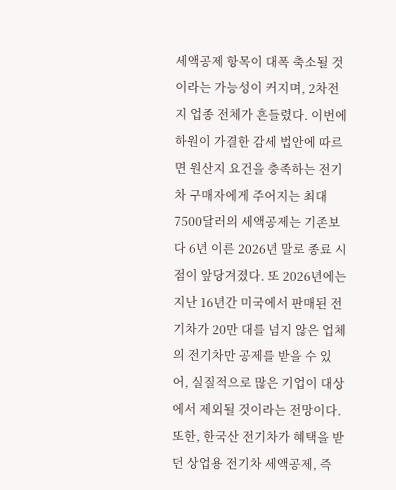세액공제 항목이 대폭 축소될 것이라는 가능성이 커지며, 2차전지 업종 전체가 흔들렸다. 이번에 하원이 가결한 감세 법안에 따르면 원산지 요건을 충족하는 전기차 구매자에게 주어지는 최대 7500달러의 세액공제는 기존보다 6년 이른 2026년 말로 종료 시점이 앞당겨졌다. 또 2026년에는 지난 16년간 미국에서 판매된 전기차가 20만 대를 넘지 않은 업체의 전기차만 공제를 받을 수 있어, 실질적으로 많은 기업이 대상에서 제외될 것이라는 전망이다. 또한, 한국산 전기차가 혜택을 받던 상업용 전기차 세액공제, 즉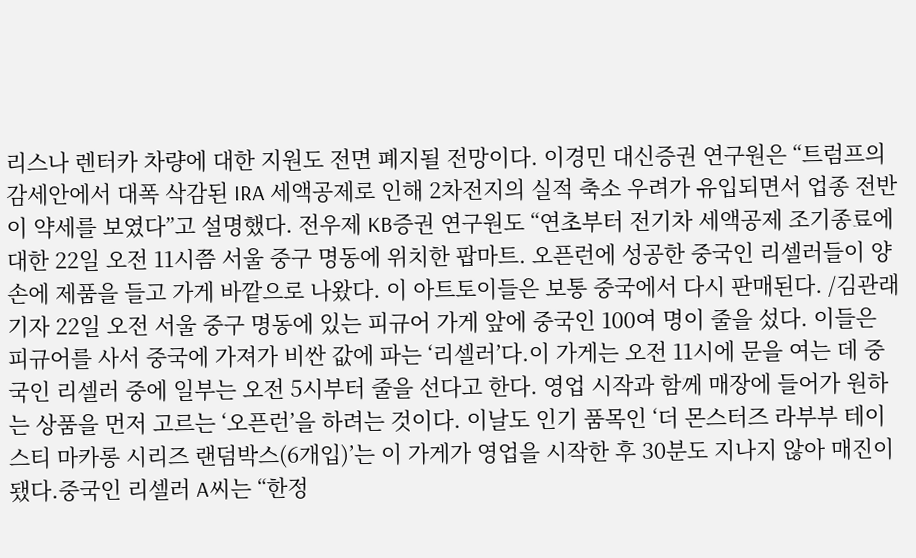리스나 렌터카 차량에 대한 지원도 전면 폐지될 전망이다. 이경민 대신증권 연구원은 “트럼프의 감세안에서 대폭 삭감된 IRA 세액공제로 인해 2차전지의 실적 축소 우려가 유입되면서 업종 전반이 약세를 보였다”고 설명했다. 전우제 KB증권 연구원도 “연초부터 전기차 세액공제 조기종료에 대한 22일 오전 11시쯤 서울 중구 명동에 위치한 팝마트. 오픈런에 성공한 중국인 리셀러들이 양손에 제품을 들고 가게 바깥으로 나왔다. 이 아트토이들은 보통 중국에서 다시 판매된다. /김관래 기자 22일 오전 서울 중구 명동에 있는 피규어 가게 앞에 중국인 100여 명이 줄을 섰다. 이들은 피규어를 사서 중국에 가져가 비싼 값에 파는 ‘리셀러’다.이 가게는 오전 11시에 문을 여는 데 중국인 리셀러 중에 일부는 오전 5시부터 줄을 선다고 한다. 영업 시작과 함께 매장에 들어가 원하는 상품을 먼저 고르는 ‘오픈런’을 하려는 것이다. 이날도 인기 품목인 ‘더 몬스터즈 라부부 테이스티 마카롱 시리즈 랜덤박스(6개입)’는 이 가게가 영업을 시작한 후 30분도 지나지 않아 매진이 됐다.중국인 리셀러 A씨는 “한정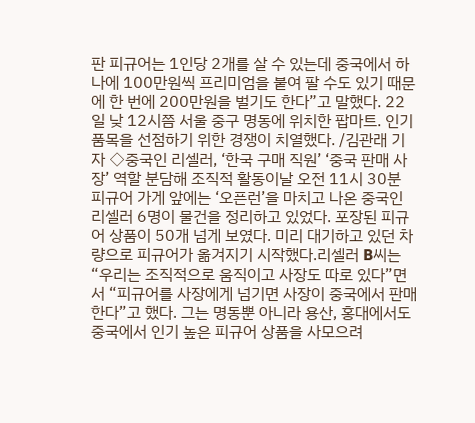판 피규어는 1인당 2개를 살 수 있는데 중국에서 하나에 100만원씩 프리미엄을 붙여 팔 수도 있기 때문에 한 번에 200만원을 벌기도 한다”고 말했다. 22일 낮 12시쯤 서울 중구 명동에 위치한 팝마트. 인기품목을 선점하기 위한 경쟁이 치열했다. /김관래 기자 ◇중국인 리셀러, ‘한국 구매 직원’ ‘중국 판매 사장’ 역할 분담해 조직적 활동이날 오전 11시 30분 피규어 가게 앞에는 ‘오픈런’을 마치고 나온 중국인 리셀러 6명이 물건을 정리하고 있었다. 포장된 피규어 상품이 50개 넘게 보였다. 미리 대기하고 있던 차량으로 피규어가 옮겨지기 시작했다.리셀러 B씨는 “우리는 조직적으로 움직이고 사장도 따로 있다”면서 “피규어를 사장에게 넘기면 사장이 중국에서 판매한다”고 했다. 그는 명동뿐 아니라 용산, 홍대에서도 중국에서 인기 높은 피규어 상품을 사모으려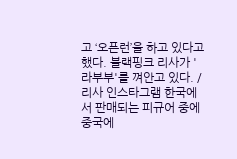고 ‘오픈런’을 하고 있다고 했다. 블랙핑크 리사가 '라부부'를 껴안고 있다. /리사 인스타그램 한국에서 판매되는 피규어 중에 중국에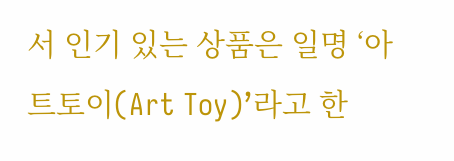서 인기 있는 상품은 일명 ‘아트토이(Art Toy)’라고 한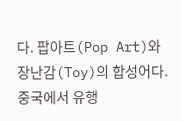다. 팝아트(Pop Art)와 장난감(Toy)의 합성어다. 중국에서 유행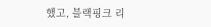했고, 블랙핑크 리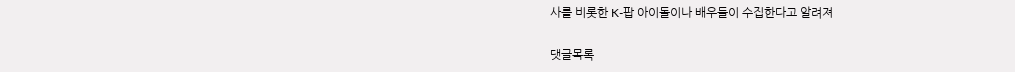사를 비롯한 K-팝 아이돌이나 배우들이 수집한다고 알려져

댓글목록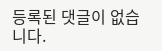등록된 댓글이 없습니다.